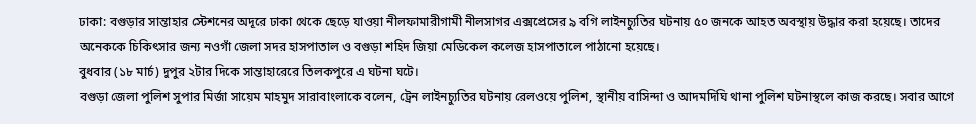ঢাকা: বগুড়ার সান্তাহার স্টেশনের অদূরে ঢাকা থেকে ছেড়ে যাওয়া নীলফামারীগামী নীলসাগর এক্সপ্রেসের ৯ বগি লাইনচ্যুতির ঘটনায় ৫০ জনকে আহত অবস্থায় উদ্ধার করা হয়েছে। তাদের অনেককে চিকিৎসার জন্য নওগাঁ জেলা সদর হাসপাতাল ও বগুড়া শহিদ জিয়া মেডিকেল কলেজ হাসপাতালে পাঠানো হয়েছে।
বুধবার (১৮ মার্চ) দুপুর ২টার দিকে সান্তাহারেরে তিলকপুরে এ ঘটনা ঘটে।
বগুড়া জেলা পুলিশ সুপার মির্জা সায়েম মাহমুদ সারাবাংলাকে বলেন, ট্রেন লাইনচ্যুতির ঘটনায় রেলওয়ে পুলিশ, স্থানীয় বাসিন্দা ও আদমদিঘি থানা পুলিশ ঘটনাস্থলে কাজ করছে। সবার আগে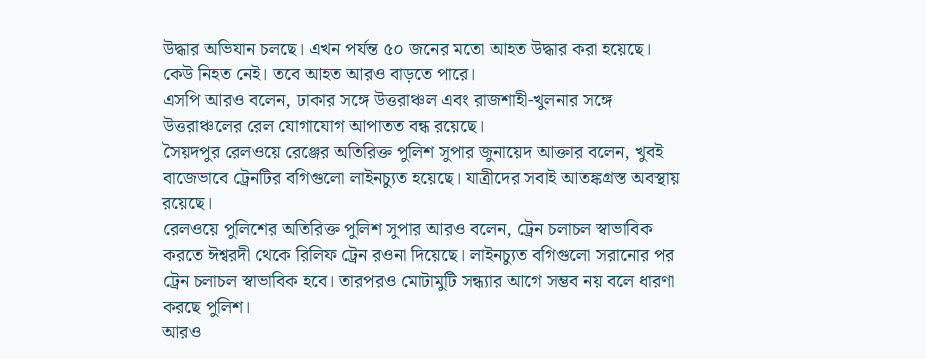উদ্ধার অভিযান চলছে। এখন পর্যন্ত ৫০ জনের মতো আহত উদ্ধার করা হয়েছে। কেউ নিহত নেই। তবে আহত আরও বাড়তে পারে।
এসপি আরও বলেন, ঢাকার সঙ্গে উত্তরাঞ্চল এবং রাজশাহী-খুলনার সঙ্গে উত্তরাঞ্চলের রেল যোগাযোগ আপাতত বন্ধ রয়েছে।
সৈয়দপুর রেলওয়ে রেঞ্জের অতিরিক্ত পুলিশ সুপার জুনায়েদ আক্তার বলেন, খুবই বাজেভাবে ট্রেনটির বগিগুলো লাইনচ্যুত হয়েছে। যাত্রীদের সবাই আতঙ্কগ্রস্ত অবস্থায় রয়েছে।
রেলওয়ে পুলিশের অতিরিক্ত পুলিশ সুপার আরও বলেন, ট্রেন চলাচল স্বাভাবিক করতে ঈশ্বরদী থেকে রিলিফ ট্রেন রওনা দিয়েছে। লাইনচ্যুত বগিগুলো সরানোর পর ট্রেন চলাচল স্বাভাবিক হবে। তারপরও মোটামুটি সন্ধ্যার আগে সম্ভব নয় বলে ধারণা করছে পুলিশ।
আরও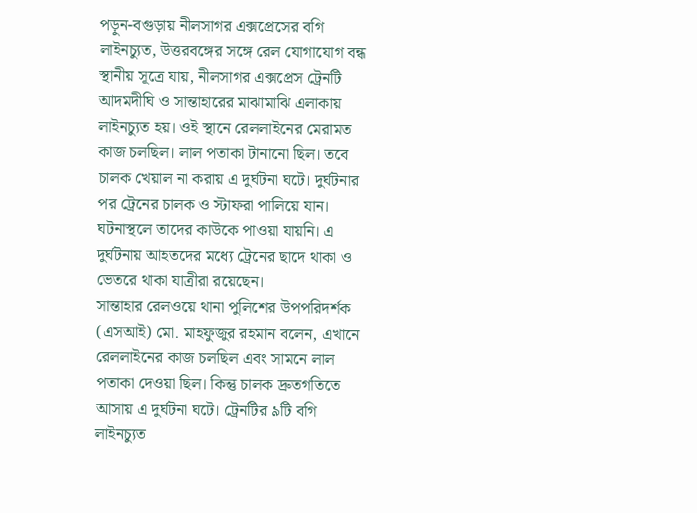পড়ুন-বগুড়ায় নীলসাগর এক্সপ্রেসের বগি লাইনচ্যুত, উত্তরবঙ্গের সঙ্গে রেল যোগাযোগ বন্ধ
স্থানীয় সূত্রে যায়, নীলসাগর এক্সপ্রেস ট্রেনটি আদমদীঘি ও সান্তাহারের মাঝামাঝি এলাকায় লাইনচ্যুত হয়। ওই স্থানে রেললাইনের মেরামত কাজ চলছিল। লাল পতাকা টানানো ছিল। তবে চালক খেয়াল না করায় এ দুর্ঘটনা ঘটে। দুর্ঘটনার পর ট্রেনের চালক ও স্টাফরা পালিয়ে যান। ঘটনাস্থলে তাদের কাউকে পাওয়া যায়নি। এ দুর্ঘটনায় আহতদের মধ্যে ট্রেনের ছাদে থাকা ও ভেতরে থাকা যাত্রীরা রয়েছেন।
সান্তাহার রেলওয়ে থানা পুলিশের উপপরিদর্শক (এসআই) মো. মাহফুজুর রহমান বলেন, এখানে রেললাইনের কাজ চলছিল এবং সামনে লাল পতাকা দেওয়া ছিল। কিন্তু চালক দ্রুতগতিতে আসায় এ দুর্ঘটনা ঘটে। ট্রেনটির ৯টি বগি লাইনচ্যুত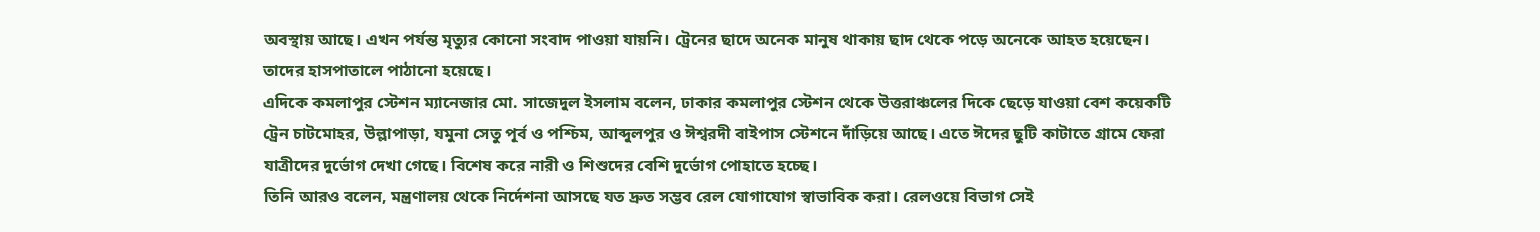অবস্থায় আছে। এখন পর্যন্ত মৃত্যুর কোনো সংবাদ পাওয়া যায়নি। ট্রেনের ছাদে অনেক মানুষ থাকায় ছাদ থেকে পড়ে অনেকে আহত হয়েছেন। তাদের হাসপাতালে পাঠানো হয়েছে।
এদিকে কমলাপুর স্টেশন ম্যানেজার মো. সাজেদুল ইসলাম বলেন, ঢাকার কমলাপুর স্টেশন থেকে উত্তরাঞ্চলের দিকে ছেড়ে যাওয়া বেশ কয়েকটি ট্রেন চাটমোহর, উল্লাপাড়া, যমুনা সেতু পূর্ব ও পশ্চিম, আব্দুলপুর ও ঈশ্বরদী বাইপাস স্টেশনে দাঁড়িয়ে আছে। এতে ঈদের ছুটি কাটাতে গ্রামে ফেরা যাত্রীদের দুর্ভোগ দেখা গেছে। বিশেষ করে নারী ও শিশুদের বেশি দুর্ভোগ পোহাতে হচ্ছে।
তিনি আরও বলেন, মন্ত্রণালয় থেকে নির্দেশনা আসছে যত দ্রুত সম্ভব রেল যোগাযোগ স্বাভাবিক করা। রেলওয়ে বিভাগ সেই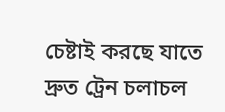চেষ্টাই করছে যাতে দ্রুত ট্রেন চলাচল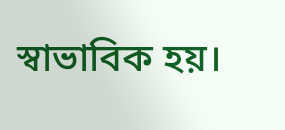স্বাভাবিক হয়।